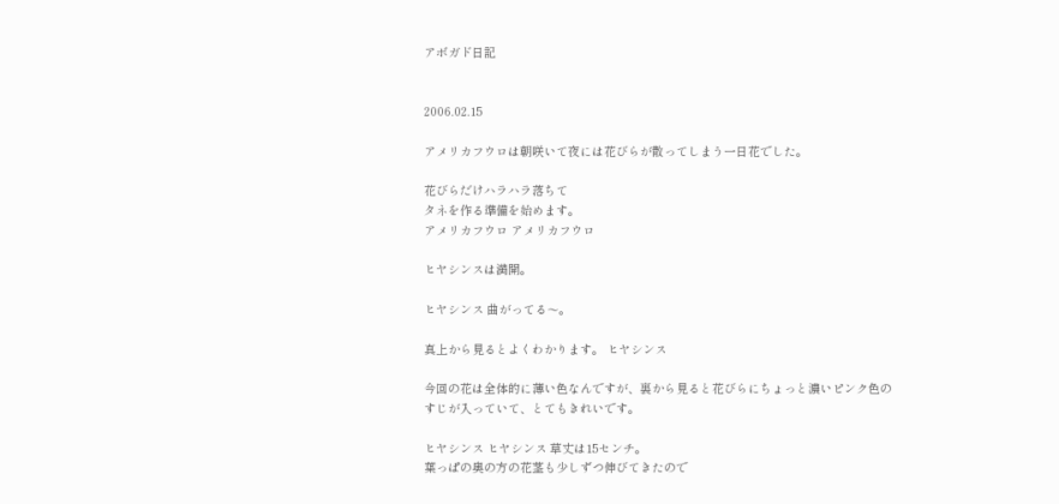アボガド日記


2006.02.15

アメリカフウロは朝咲いて夜には花びらが散ってしまう一日花でした。

花びらだけハラハラ落ちて
タネを作る準備を始めます。
アメリカフウロ アメリカフウロ

ヒヤシンスは満開。

ヒヤシンス 曲がってる〜。

真上から見るとよくわかります。 ヒヤシンス

今回の花は全体的に薄い色なんですが、裏から見ると花びらにちょっと濃いピンク色の
すじが入っていて、とてもきれいです。

ヒヤシンス ヒヤシンス 草丈は15センチ。
葉っぱの奥の方の花茎も少しずつ伸びてきたので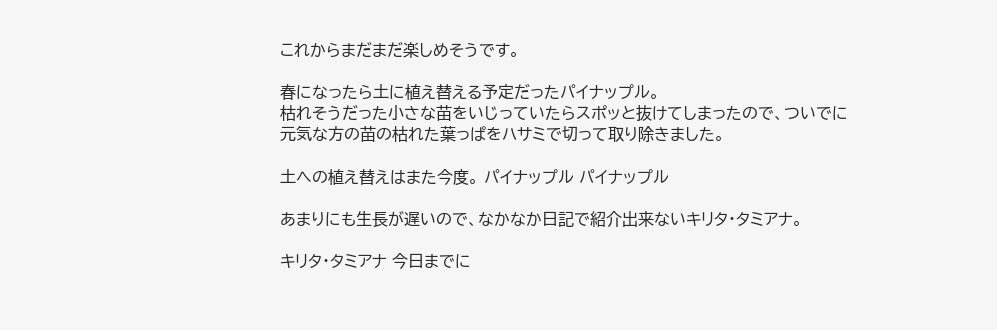これからまだまだ楽しめそうです。

春になったら土に植え替える予定だったパイナップル。
枯れそうだった小さな苗をいじっていたらスポッと抜けてしまったので、ついでに
元気な方の苗の枯れた葉っぱをハサミで切って取り除きました。

土への植え替えはまた今度。 パイナップル パイナップル

あまりにも生長が遅いので、なかなか日記で紹介出来ないキリタ・タミアナ。

キリタ・タミアナ 今日までに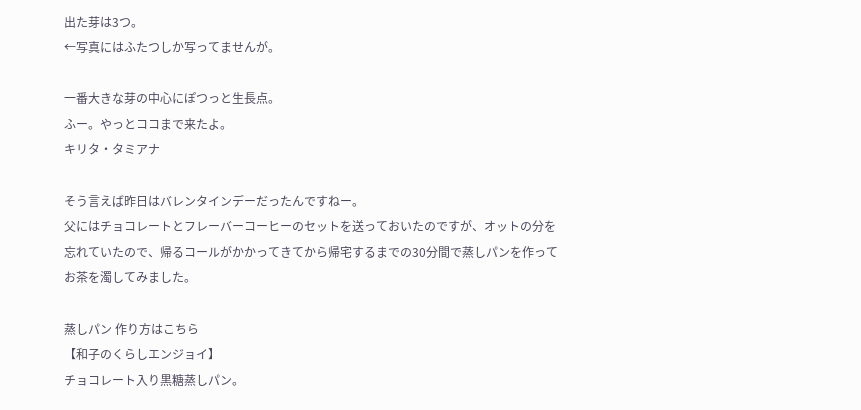出た芽は3つ。
←写真にはふたつしか写ってませんが。

一番大きな芽の中心にぽつっと生長点。
ふー。やっとココまで来たよ。
キリタ・タミアナ

そう言えば昨日はバレンタインデーだったんですねー。
父にはチョコレートとフレーバーコーヒーのセットを送っておいたのですが、オットの分を
忘れていたので、帰るコールがかかってきてから帰宅するまでの30分間で蒸しパンを作って
お茶を濁してみました。

蒸しパン 作り方はこちら
【和子のくらしエンジョイ】
チョコレート入り黒糖蒸しパン。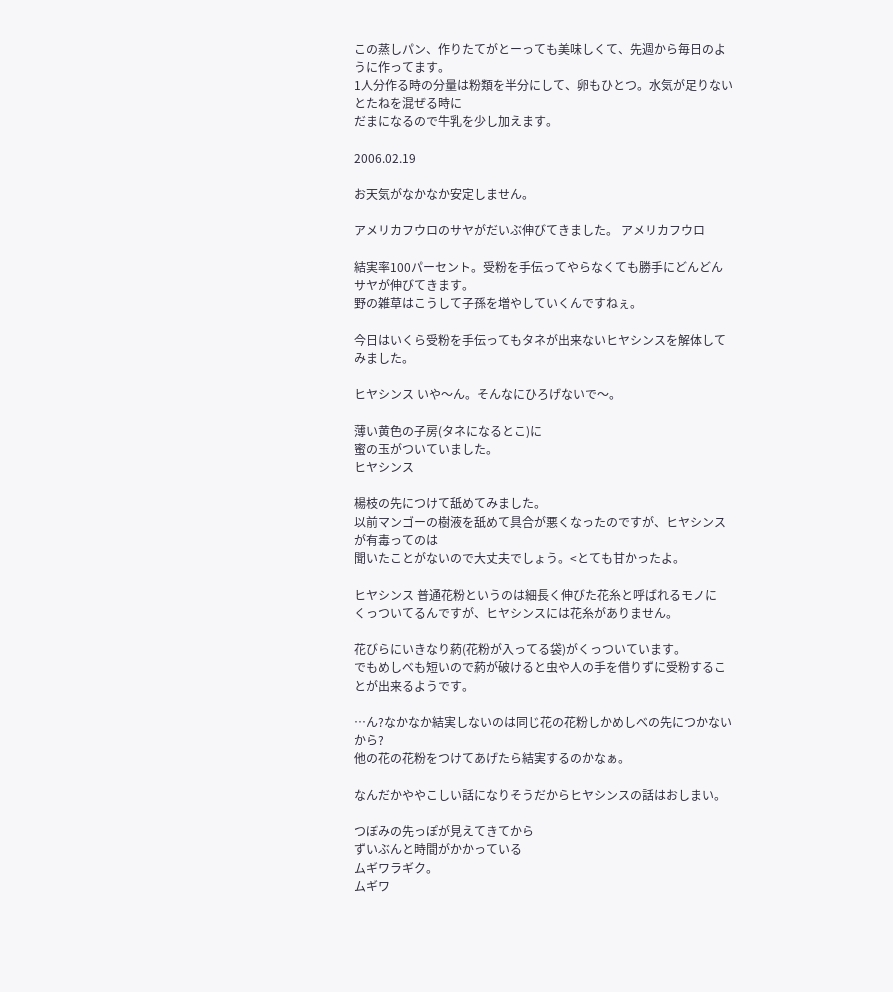この蒸しパン、作りたてがとーっても美味しくて、先週から毎日のように作ってます。
1人分作る時の分量は粉類を半分にして、卵もひとつ。水気が足りないとたねを混ぜる時に
だまになるので牛乳を少し加えます。

2006.02.19

お天気がなかなか安定しません。

アメリカフウロのサヤがだいぶ伸びてきました。 アメリカフウロ

結実率100パーセント。受粉を手伝ってやらなくても勝手にどんどんサヤが伸びてきます。
野の雑草はこうして子孫を増やしていくんですねぇ。

今日はいくら受粉を手伝ってもタネが出来ないヒヤシンスを解体してみました。

ヒヤシンス いや〜ん。そんなにひろげないで〜。

薄い黄色の子房(タネになるとこ)に
蜜の玉がついていました。
ヒヤシンス

楊枝の先につけて舐めてみました。
以前マンゴーの樹液を舐めて具合が悪くなったのですが、ヒヤシンスが有毒ってのは
聞いたことがないので大丈夫でしょう。<とても甘かったよ。

ヒヤシンス 普通花粉というのは細長く伸びた花糸と呼ばれるモノに
くっついてるんですが、ヒヤシンスには花糸がありません。

花びらにいきなり葯(花粉が入ってる袋)がくっついています。
でもめしべも短いので葯が破けると虫や人の手を借りずに受粉することが出来るようです。

…ん?なかなか結実しないのは同じ花の花粉しかめしべの先につかないから?
他の花の花粉をつけてあげたら結実するのかなぁ。

なんだかややこしい話になりそうだからヒヤシンスの話はおしまい。

つぼみの先っぽが見えてきてから
ずいぶんと時間がかかっている
ムギワラギク。
ムギワ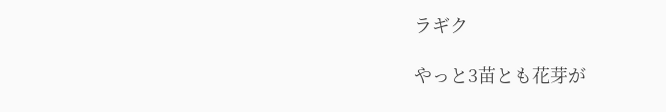ラギク

やっと3苗とも花芽が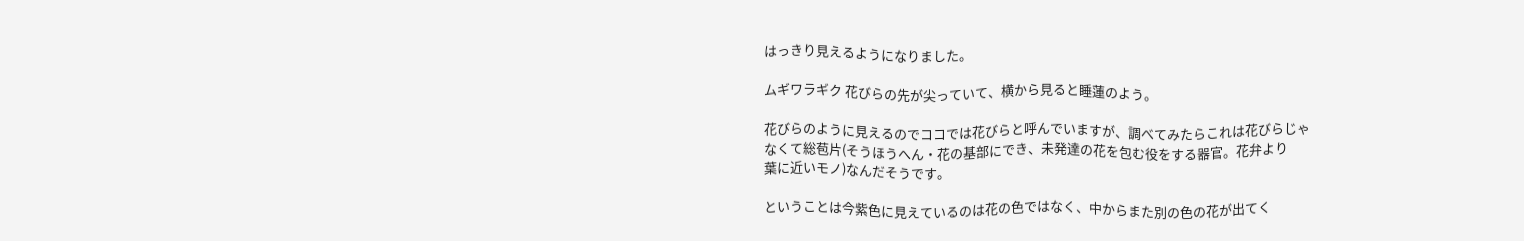はっきり見えるようになりました。

ムギワラギク 花びらの先が尖っていて、横から見ると睡蓮のよう。

花びらのように見えるのでココでは花びらと呼んでいますが、調べてみたらこれは花びらじゃ
なくて総苞片(そうほうへん・花の基部にでき、未発達の花を包む役をする器官。花弁より
葉に近いモノ)なんだそうです。

ということは今紫色に見えているのは花の色ではなく、中からまた別の色の花が出てく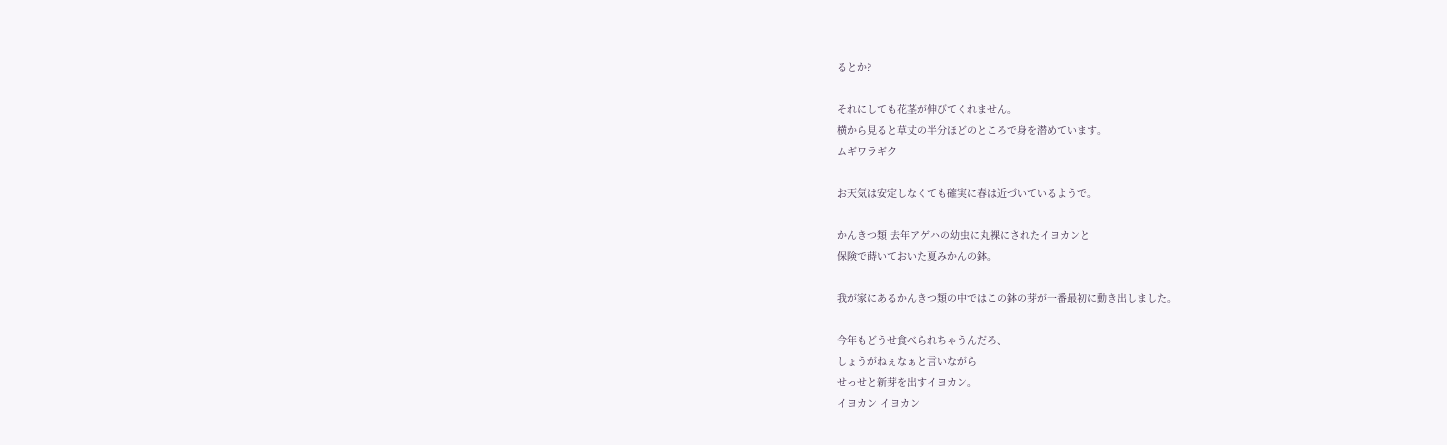るとか?

それにしても花茎が伸びてくれません。
横から見ると草丈の半分ほどのところで身を潜めています。
ムギワラギク

お天気は安定しなくても確実に春は近づいているようで。

かんきつ類 去年アゲハの幼虫に丸裸にされたイヨカンと
保険で蒔いておいた夏みかんの鉢。

我が家にあるかんきつ類の中ではこの鉢の芽が一番最初に動き出しました。

今年もどうせ食べられちゃうんだろ、
しょうがねぇなぁと言いながら
せっせと新芽を出すイヨカン。
イヨカン イヨカン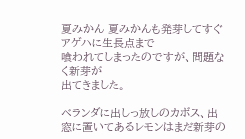夏みかん 夏みかんも発芽してすぐアゲハに生長点まで
喰われてしまったのですが、問題なく新芽が
出てきました。

ベランダに出しっ放しのカボス、出窓に置いてあるレモンはまだ新芽の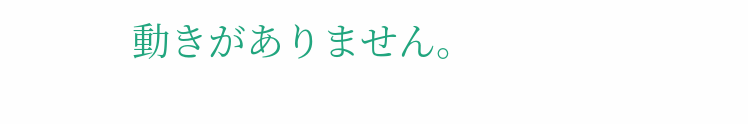動きがありません。